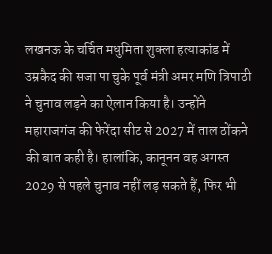लखनऊ के चर्चित मधुमिता शुक्ला हत्याकांड में उम्रकैद की सजा पा चुके पूर्व मंत्री अमर मणि त्रिपाठी ने चुनाव लड़ने का ऐलान किया है। उन्होंने महाराजगंज की फेरेंदा सीट से 2027 में ताल ठोंकने की बात कही है। हालांकि, कानूनन वह अगस्त 2029 से पहले चुनाव नहीं लड़ सकते हैं, फिर भी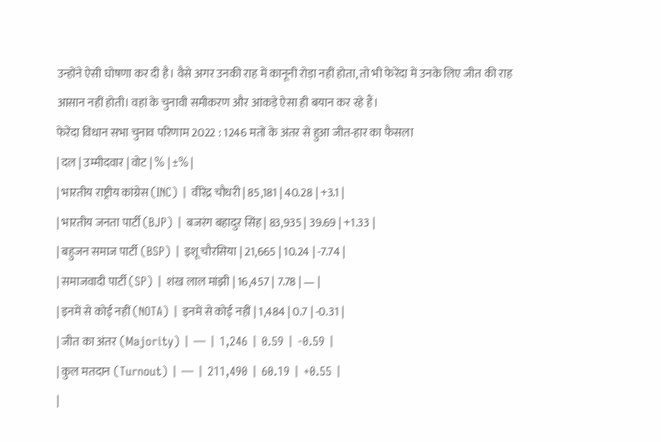उन्होंने ऐसी घोषणा कर दी है। वैसे अगर उनकी राह में कानूनी रोड़ा नहीं होता, तो भी फेरेंदा में उनके लिए जीत की राह आसान नहीं होती। वहां के चुनावी समीकरण और आंकड़े ऐसा ही बयान कर रहे हैं।
फेरेंदा विधान सभा चुनाव परिणाम 2022 : 1246 मतों के अंतर से हुआ जीत-हार का फैसला
| दल | उम्मीदवार | वोट | % | ±% |
| भारतीय राष्ट्रीय कांग्रेस (INC) | वीरेंद्र चौधरी | 85,181 | 40.28 | +3.1 |
| भारतीय जनता पार्टी (BJP) | बजरंग बहादुर सिंह | 83,935 | 39.69 | +1.33 |
| बहुजन समाज पार्टी (BSP) | इशू चौरसिया | 21,665 | 10.24 | -7.74 |
| समाजवादी पार्टी (SP) | शंख लाल मांझी | 16,457 | 7.78 | — |
| इनमें से कोई नहीं (NOTA) | इनमें से कोई नहीं | 1,484 | 0.7 | -0.31 |
| जीत का अंतर (Majority) | — | 1,246 | 0.59 | -0.59 |
| कुल मतदान (Turnout) | — | 211,490 | 60.19 | +0.55 |
|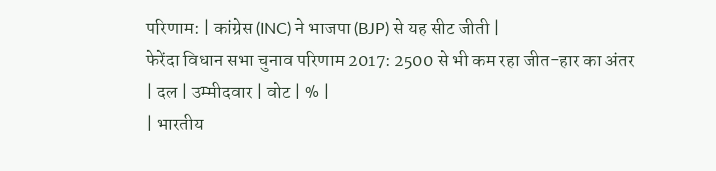परिणाम: | कांग्रेस (INC) ने भाजपा (BJP) से यह सीट जीती |
फेरेंदा विधान सभा चुनाव परिणाम 2017: 2500 से भी कम रहा जीत-हार का अंतर
| दल | उम्मीदवार | वोट | % |
| भारतीय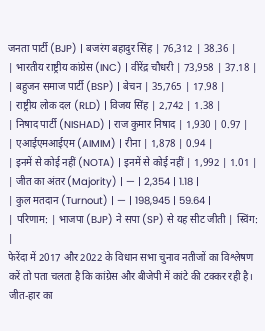जनता पार्टी (BJP) | बजरंग बहादुर सिंह | 76,312 | 38.36 |
| भारतीय राष्ट्रीय कांग्रेस (INC) | वीरेंद्र चौधरी | 73,958 | 37.18 |
| बहुजन समाज पार्टी (BSP) | बेचन | 35,765 | 17.98 |
| राष्ट्रीय लोक दल (RLD) | विजय सिंह | 2,742 | 1.38 |
| निषाद पार्टी (NISHAD) | राज कुमार निषाद | 1,930 | 0.97 |
| एआईएमआईएम (AIMIM) | रीना | 1,878 | 0.94 |
| इनमें से कोई नहीं (NOTA) | इनमें से कोई नहीं | 1,992 | 1.01 |
| जीत का अंतर (Majority) | — | 2,354 | 1.18 |
| कुल मतदान (Turnout) | — | 198,945 | 59.64 |
| परिणाम: | भाजपा (BJP) ने सपा (SP) से यह सीट जीती | स्विंग: |
फेरेंदा में 2017 और 2022 के विधान सभा चुनाव नतीजों का विश्लेषण करें तो पता चलता है कि कांग्रेस और बीजेपी में कांटे की टक्कर रही है। जीत-हार का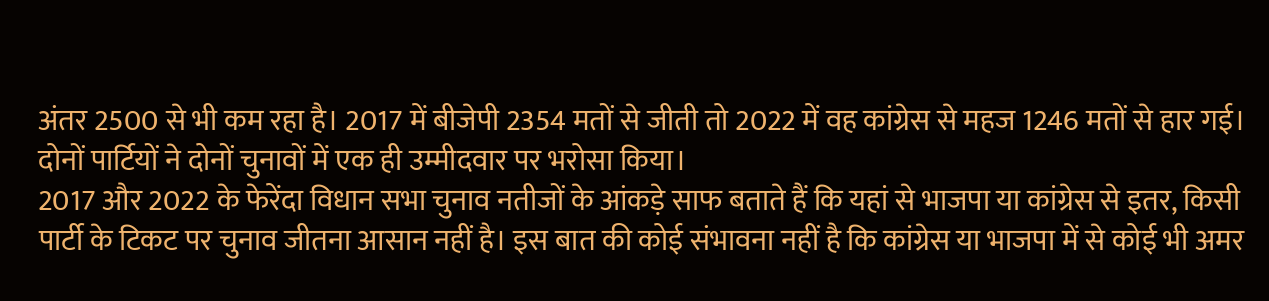अंतर 2500 से भी कम रहा है। 2017 में बीजेपी 2354 मतों से जीती तो 2022 में वह कांग्रेस से महज 1246 मतों से हार गई। दोनों पार्टियों ने दोनों चुनावों में एक ही उम्मीदवार पर भरोसा किया।
2017 और 2022 के फेरेंदा विधान सभा चुनाव नतीजों के आंकड़े साफ बताते हैं कि यहां से भाजपा या कांग्रेस से इतर, किसी पार्टी के टिकट पर चुनाव जीतना आसान नहीं है। इस बात की कोई संभावना नहीं है कि कांग्रेस या भाजपा में से कोई भी अमर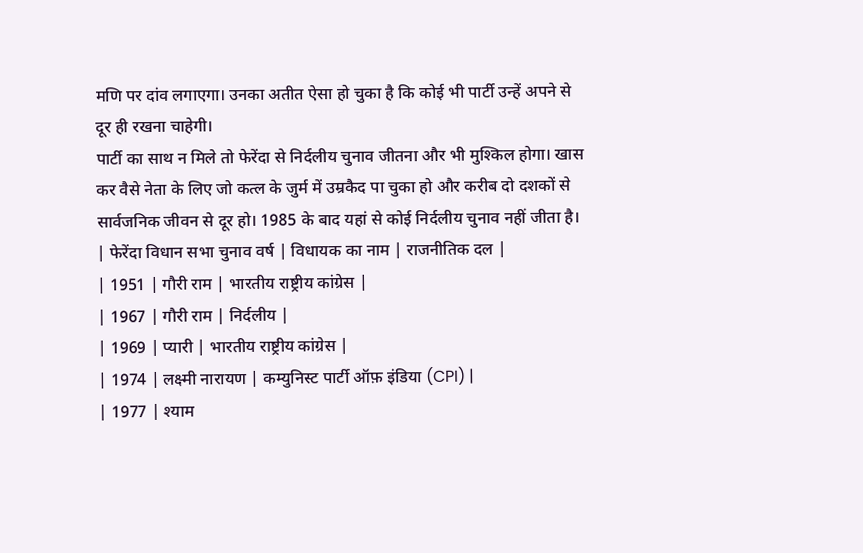मणि पर दांव लगाएगा। उनका अतीत ऐसा हो चुका है कि कोई भी पार्टी उन्हें अपने से दूर ही रखना चाहेगी।
पार्टी का साथ न मिले तो फेरेंदा से निर्दलीय चुनाव जीतना और भी मुश्किल होगा। खास कर वैसे नेता के लिए जो कत्ल के जुर्म में उम्रकैद पा चुका हो और करीब दो दशकों से सार्वजनिक जीवन से दूर हो। 1985 के बाद यहां से कोई निर्दलीय चुनाव नहीं जीता है।
| फेरेंदा विधान सभा चुनाव वर्ष | विधायक का नाम | राजनीतिक दल |
| 1951 | गौरी राम | भारतीय राष्ट्रीय कांग्रेस |
| 1967 | गौरी राम | निर्दलीय |
| 1969 | प्यारी | भारतीय राष्ट्रीय कांग्रेस |
| 1974 | लक्ष्मी नारायण | कम्युनिस्ट पार्टी ऑफ़ इंडिया (CPI) |
| 1977 | श्याम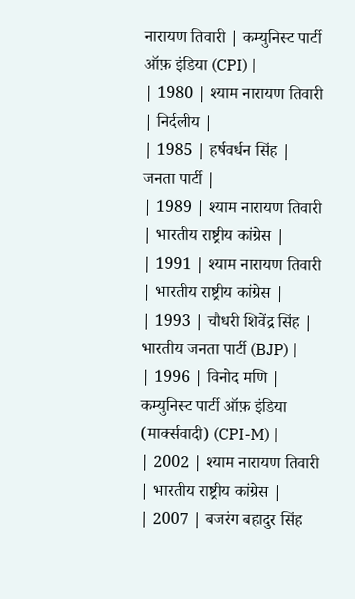नारायण तिवारी | कम्युनिस्ट पार्टी ऑफ़ इंडिया (CPI) |
| 1980 | श्याम नारायण तिवारी | निर्दलीय |
| 1985 | हर्षवर्धन सिंह | जनता पार्टी |
| 1989 | श्याम नारायण तिवारी | भारतीय राष्ट्रीय कांग्रेस |
| 1991 | श्याम नारायण तिवारी | भारतीय राष्ट्रीय कांग्रेस |
| 1993 | चौधरी शिवेंद्र सिंह | भारतीय जनता पार्टी (BJP) |
| 1996 | विनोद मणि | कम्युनिस्ट पार्टी ऑफ़ इंडिया (मार्क्सवादी) (CPI-M) |
| 2002 | श्याम नारायण तिवारी | भारतीय राष्ट्रीय कांग्रेस |
| 2007 | बजरंग बहादुर सिंह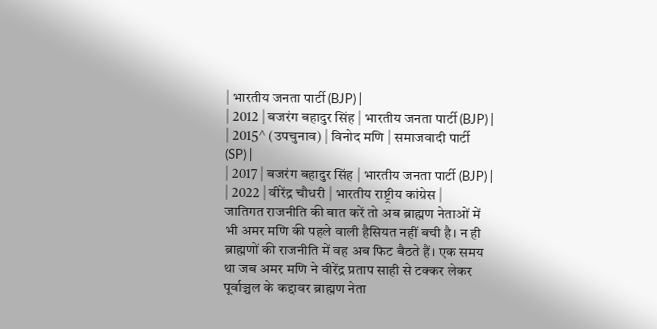| भारतीय जनता पार्टी (BJP) |
| 2012 | बजरंग बहादुर सिंह | भारतीय जनता पार्टी (BJP) |
| 2015^ (उपचुनाव) | विनोद मणि | समाजवादी पार्टी (SP) |
| 2017 | बजरंग बहादुर सिंह | भारतीय जनता पार्टी (BJP) |
| 2022 | वीरेंद्र चौधरी | भारतीय राष्ट्रीय कांग्रेस |
जातिगत राजनीति की बात करें तो अब ब्राह्मण नेताओं में भी अमर मणि की पहले वाली हैसियत नहीं बची है। न ही ब्राह्मणों की राजनीति में वह अब फिट बैठते हैं। एक समय था जब अमर मणि ने वीरेंद्र प्रताप साही से टक्कर लेकर पूर्वाञ्चल के कद्दावर ब्राह्मण नेता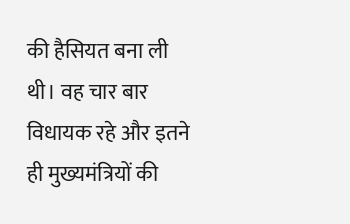की हैसियत बना ली थी। वह चार बार विधायक रहे और इतने ही मुख्यमंत्रियों की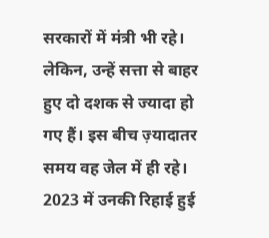सरकारों में मंत्री भी रहे। लेकिन, उन्हें सत्ता से बाहर हुए दो दशक से ज्यादा हो गए हैं। इस बीच ज़्यादातर समय वह जेल में ही रहे। 2023 में उनकी रिहाई हुई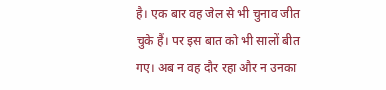है। एक बार वह जेल से भी चुनाव जीत चुके हैं। पर इस बात को भी सालों बीत गए। अब न वह दौर रहा और न उनका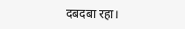दबदबा रहा।